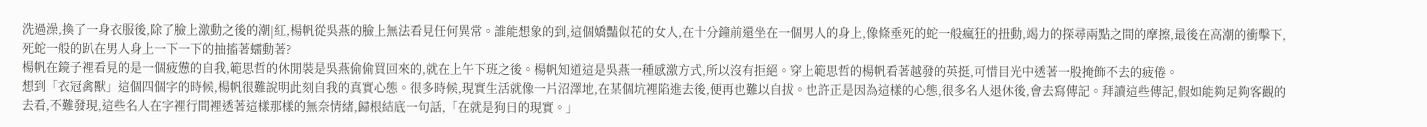洗過澡,換了一身衣服後,除了臉上激動之後的潮|紅,楊帆從吳燕的臉上無法看見任何異常。誰能想象的到,這個嬌豔似花的女人,在十分鐘前還坐在一個男人的身上,像條垂死的蛇一般瘋狂的扭動,竭力的探尋兩點之間的摩擦,最後在高潮的衝擊下,死蛇一般的趴在男人身上一下一下的抽搐著蠕動著?
楊帆在鏡子裡看見的是一個疲憊的自我,範思哲的休閒裝是吳燕偷偷買回來的,就在上午下班之後。楊帆知道這是吳燕一種感激方式,所以沒有拒絕。穿上範思哲的楊帆看著越發的英挺,可惜目光中透著一股掩飾不去的疲倦。
想到「衣冠禽獸」這個四個字的時候,楊帆很難說明此刻自我的真實心態。很多時候,現實生活就像一片沼澤地,在某個坑裡陷進去後,便再也難以自拔。也許正是因為這樣的心態,很多名人退休後,會去寫傳記。拜讀這些傳記,假如能夠足夠客觀的去看,不難發現,這些名人在字裡行間裡透著這樣那樣的無奈情緒,歸根結底一句話,「在就是狗日的現實。」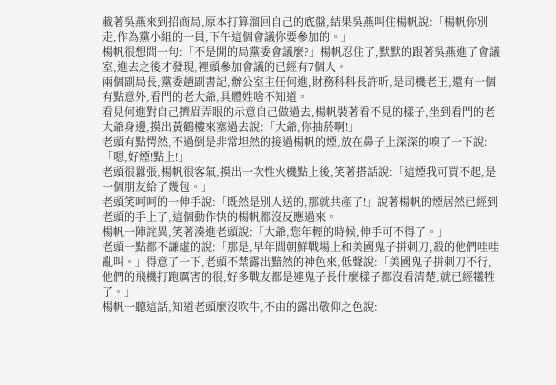載著吳燕來到招商局,原本打算溜回自己的底盤,結果吳燕叫住楊帆說:「楊帆你別走,作為黨小組的一員,下午這個會議你要參加的。」
楊帆很想問一句:「不是開的局黨委會議麼?」楊帆忍住了,默默的跟著吳燕進了會議室,進去之後才發現,裡頭參加會議的已經有7個人。
兩個副局長,黨委趙副書記,辦公室主任何進,財務科科長許昕,是司機老王,還有一個有點意外,看門的老大爺,具體姓啥不知道。
看見何進對自己擠眉弄眼的示意自己做過去,楊帆裝著看不見的樣子,坐到看門的老大爺身邊,摸出黃鶴樓來塞過去說:「大爺,你抽菸啊!」
老頭有點愕然,不過倒是非常坦然的接過楊帆的煙,放在鼻子上深深的嗅了一下說:「嗯,好煙!點上!」
老頭很囂張,楊帆很客氣,摸出一次性火機點上後,笑著搭話說:「這煙我可買不起,是一個朋友給了幾包。」
老頭笑呵呵的一伸手說:「既然是別人送的,那就共產了!」說著楊帆的煙居然已經到老頭的手上了,這個動作快的楊帆都沒反應過來。
楊帆一陣詫異,笑著湊進老頭說:「大爺,您年輕的時候,伸手可不得了。」
老頭一點都不謙虛的說:「那是,早年間朝鮮戰場上和美國鬼子拼刺刀,殺的他們哇哇亂叫。」得意了一下,老頭不禁露出黯然的神色來,低聲說:「美國鬼子拼刺刀不行,他們的飛機打跑厲害的很,好多戰友都是連鬼子長什麼樣子都沒看清楚,就已經犧牲了。」
楊帆一聽這話,知道老頭麼沒吹牛,不由的露出敬仰之色說: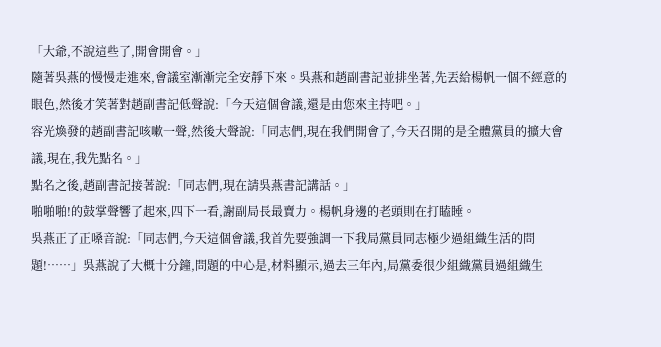「大爺,不說這些了,開會開會。」
隨著吳燕的慢慢走進來,會議室漸漸完全安靜下來。吳燕和趙副書記並排坐著,先丟給楊帆一個不經意的眼色,然後才笑著對趙副書記低聲說:「今天這個會議,還是由您來主持吧。」
容光煥發的趙副書記咳嗽一聲,然後大聲說:「同志們,現在我們開會了,今天召開的是全體黨員的擴大會議,現在,我先點名。」
點名之後,趙副書記接著說:「同志們,現在請吳燕書記講話。」
啪啪啪!的鼓掌聲響了起來,四下一看,謝副局長最賣力。楊帆身邊的老頭則在打瞌睡。
吳燕正了正嗓音說:「同志們,今天這個會議,我首先要強調一下我局黨員同志極少過組織生活的問題!……」吳燕說了大概十分鐘,問題的中心是,材料顯示,過去三年內,局黨委很少組織黨員過組織生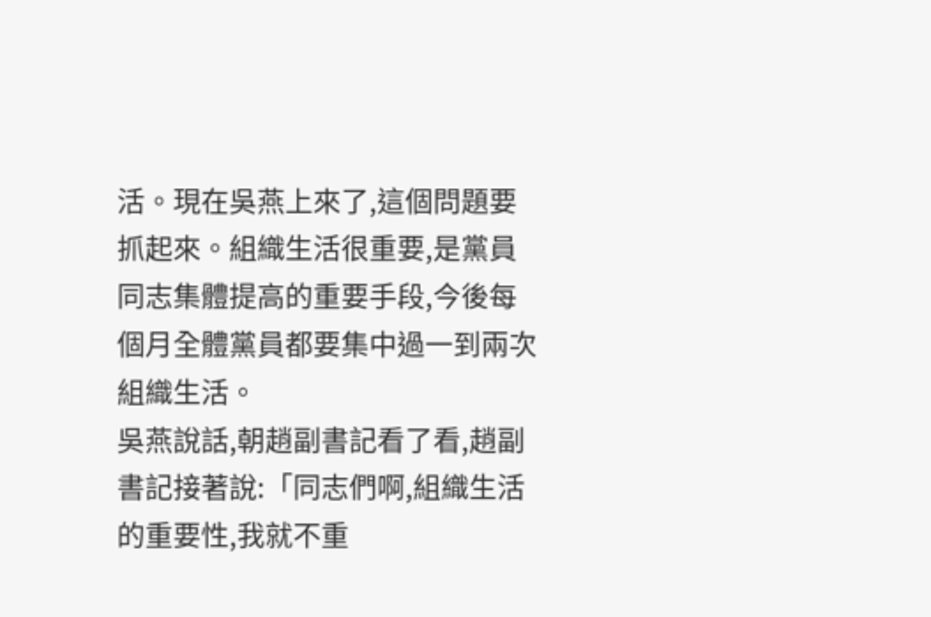活。現在吳燕上來了,這個問題要抓起來。組織生活很重要,是黨員同志集體提高的重要手段,今後每個月全體黨員都要集中過一到兩次組織生活。
吳燕說話,朝趙副書記看了看,趙副書記接著說:「同志們啊,組織生活的重要性,我就不重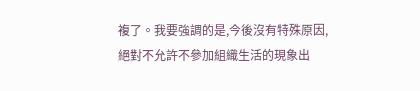複了。我要強調的是,今後沒有特殊原因,絕對不允許不參加組織生活的現象出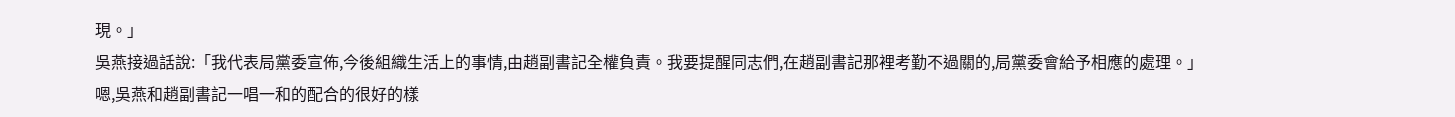現。」
吳燕接過話說:「我代表局黨委宣佈,今後組織生活上的事情,由趙副書記全權負責。我要提醒同志們,在趙副書記那裡考勤不過關的,局黨委會給予相應的處理。」
嗯,吳燕和趙副書記一唱一和的配合的很好的樣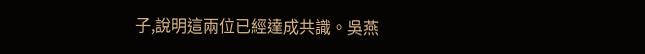子,說明這兩位已經達成共識。吳燕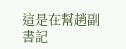這是在幫趙副書記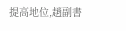提高地位,趙副書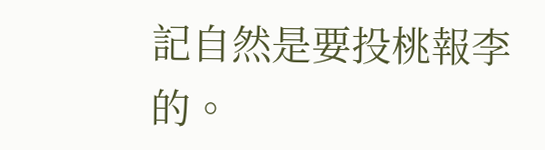記自然是要投桃報李的。